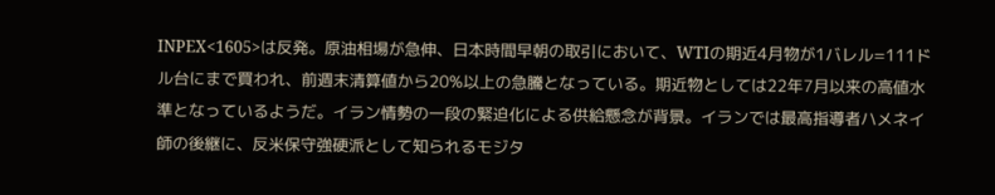INPEX<1605>は反発。原油相場が急伸、日本時間早朝の取引において、WTIの期近4月物が1バレル=111ドル台にまで買われ、前週末清算値から20%以上の急騰となっている。期近物としては22年7月以来の高値水準となっているようだ。イラン情勢の一段の緊迫化による供給懸念が背景。イランでは最高指導者ハメネイ師の後継に、反米保守強硬派として知られるモジタ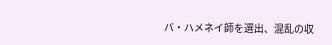バ・ハメネイ師を選出、混乱の収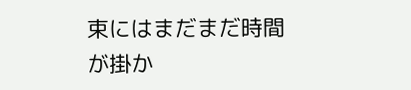束にはまだまだ時間が掛か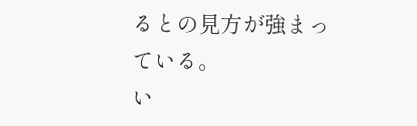るとの見方が強まっている。
い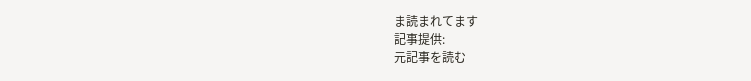ま読まれてます
記事提供:
元記事を読む